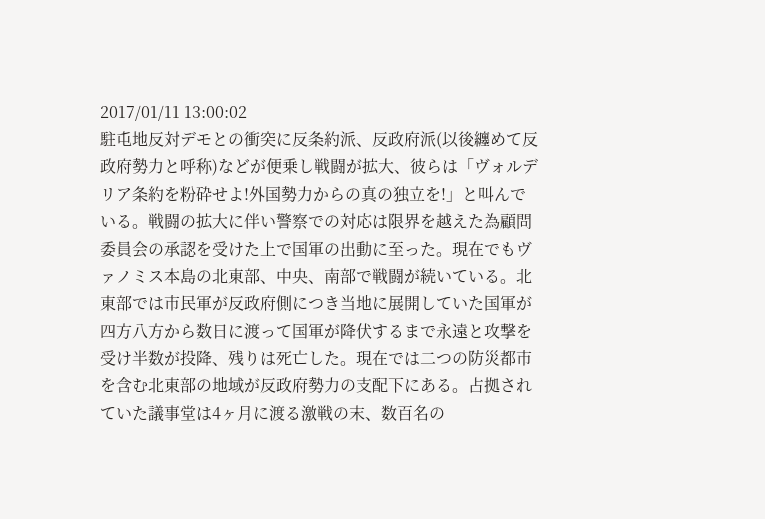2017/01/11 13:00:02
駐屯地反対デモとの衝突に反条約派、反政府派(以後纏めて反政府勢力と呼称)などが便乗し戦闘が拡大、彼らは「ヴォルデリア条約を粉砕せよ!外国勢力からの真の独立を!」と叫んでいる。戦闘の拡大に伴い警察での対応は限界を越えた為顧問委員会の承認を受けた上で国軍の出動に至った。現在でもヴァノミス本島の北東部、中央、南部で戦闘が続いている。北東部では市民軍が反政府側につき当地に展開していた国軍が四方八方から数日に渡って国軍が降伏するまで永遠と攻撃を受け半数が投降、残りは死亡した。現在では二つの防災都市を含む北東部の地域が反政府勢力の支配下にある。占拠されていた議事堂は4ヶ月に渡る激戦の末、数百名の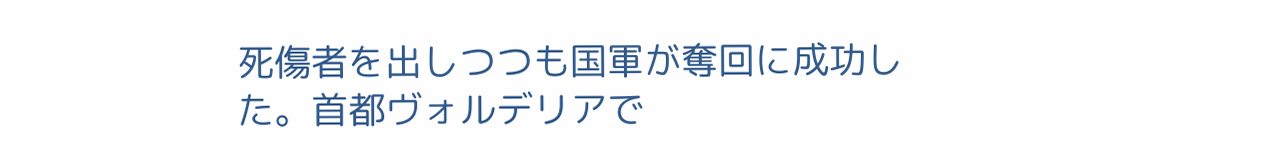死傷者を出しつつも国軍が奪回に成功した。首都ヴォルデリアで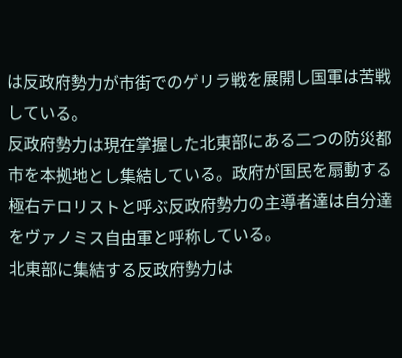は反政府勢力が市街でのゲリラ戦を展開し国軍は苦戦している。
反政府勢力は現在掌握した北東部にある二つの防災都市を本拠地とし集結している。政府が国民を扇動する極右テロリストと呼ぶ反政府勢力の主導者達は自分達をヴァノミス自由軍と呼称している。
北東部に集結する反政府勢力は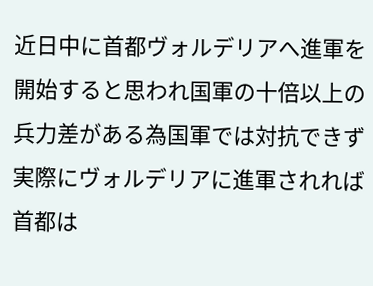近日中に首都ヴォルデリアへ進軍を開始すると思われ国軍の十倍以上の兵力差がある為国軍では対抗できず実際にヴォルデリアに進軍されれば首都は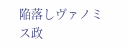陥落しヴァノミス政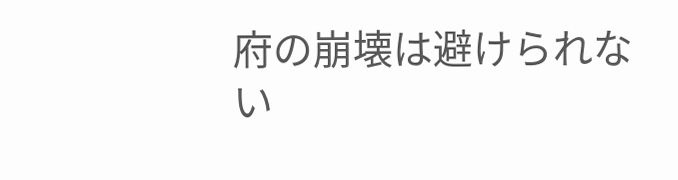府の崩壊は避けられない